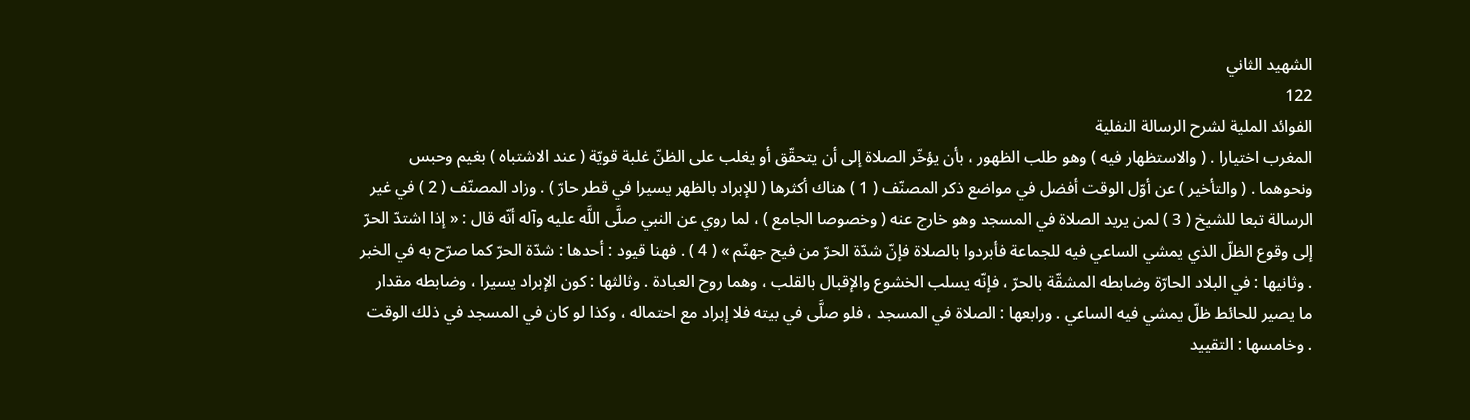الشهيد الثاني
122
الفوائد الملية لشرح الرسالة النفلية
المغرب اختيارا . ( والاستظهار فيه ) وهو طلب الظهور ، بأن يؤخّر الصلاة إلى أن يتحقّق أو يغلب على الظنّ غلبة قويّة ( عند الاشتباه ) بغيم وحبس ونحوهما . ( والتأخير ) عن أوّل الوقت أفضل في مواضع ذكر المصنّف ( 1 ) هناك أكثرها ( للإبراد بالظهر يسيرا في قطر حارّ ) . وزاد المصنّف ( 2 ) في غير الرسالة تبعا للشيخ ( 3 ) لمن يريد الصلاة في المسجد وهو خارج عنه ( وخصوصا الجامع ) ، لما روي عن النبي صلَّى اللَّه عليه وآله أنّه قال : « إذا اشتدّ الحرّ إلى وقوع الظلّ الذي يمشي الساعي فيه للجماعة فأبردوا بالصلاة فإنّ شدّة الحرّ من فيح جهنّم » ( 4 ) . فهنا قيود : أحدها : شدّة الحرّ كما صرّح به في الخبر . وثانيها : في البلاد الحارّة وضابطه المشقّة بالحرّ ، فإنّه يسلب الخشوع والإقبال بالقلب ، وهما روح العبادة . وثالثها : كون الإبراد يسيرا ، وضابطه مقدار ما يصير للحائط ظلّ يمشي فيه الساعي . ورابعها : الصلاة في المسجد ، فلو صلَّى في بيته فلا إبراد مع احتماله ، وكذا لو كان في المسجد في ذلك الوقت . وخامسها : التقييد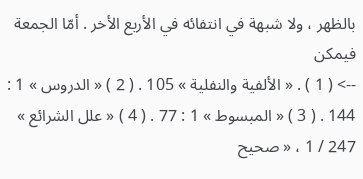بالظهر ، ولا شبهة في انتفائه في الأربع الأخر . أمّا الجمعة فيمكن
--> ( 1 ) . « الألفية والنفلية » 105 . ( 2 ) « الدروس » 1 : 144 . ( 3 ) « المبسوط » 1 : 77 . ( 4 ) « علل الشرائع » 247 / 1 ، « صحيح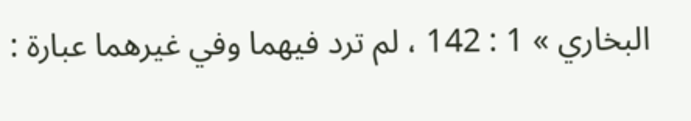البخاري » 1 : 142 ، لم ترد فيهما وفي غيرهما عبارة :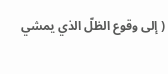( إلى وقوع الظلّ الذي يمشي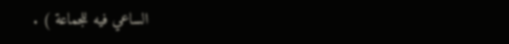الساعي فيه للجماعة ) .